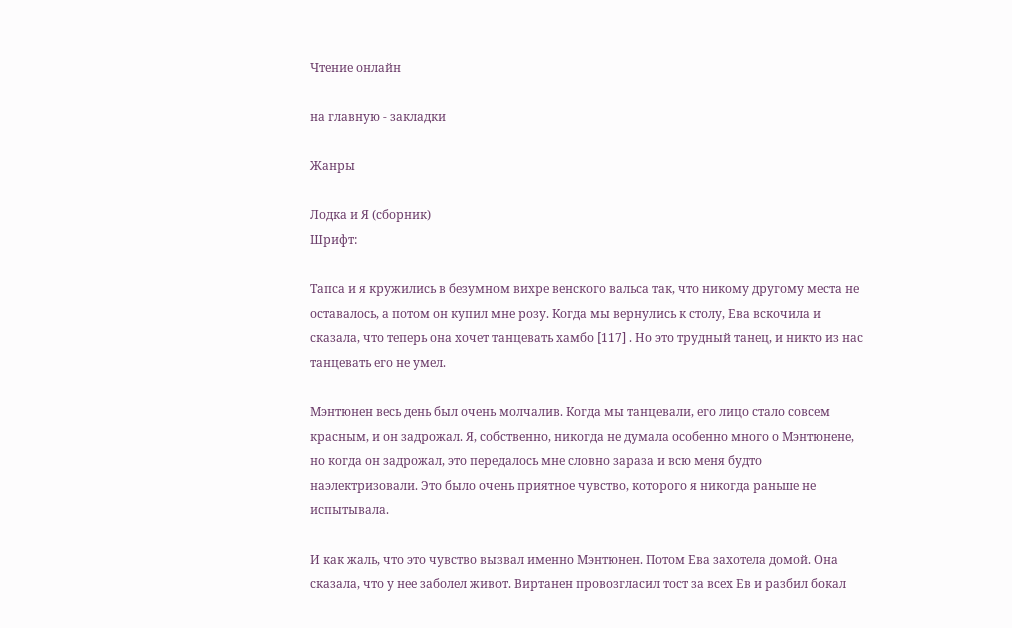Чтение онлайн

на главную - закладки

Жанры

Лодка и Я (сборник)
Шрифт:

Тапса и я кружились в безумном вихре венского вальса так, что никому другому места не оставалось, а потом он купил мне розу. Когда мы вернулись к столу, Ева вскочила и сказала, что теперь она хочет танцевать хамбо [117] . Но это трудный танец, и никто из нас танцевать его не умел.

Мэнтюнен весь день был очень молчалив. Когда мы танцевали, его лицо стало совсем красным, и он задрожал. Я, собственно, никогда не думала особенно много о Мэнтюнене, но когда он задрожал, это передалось мне словно зараза и всю меня будто наэлектризовали. Это было очень приятное чувство, которого я никогда раньше не испытывала.

И как жаль, что это чувство вызвал именно Мэнтюнен. Потом Ева захотела домой. Она сказала, что у нее заболел живот. Виртанен провозгласил тост за всех Ев и разбил бокал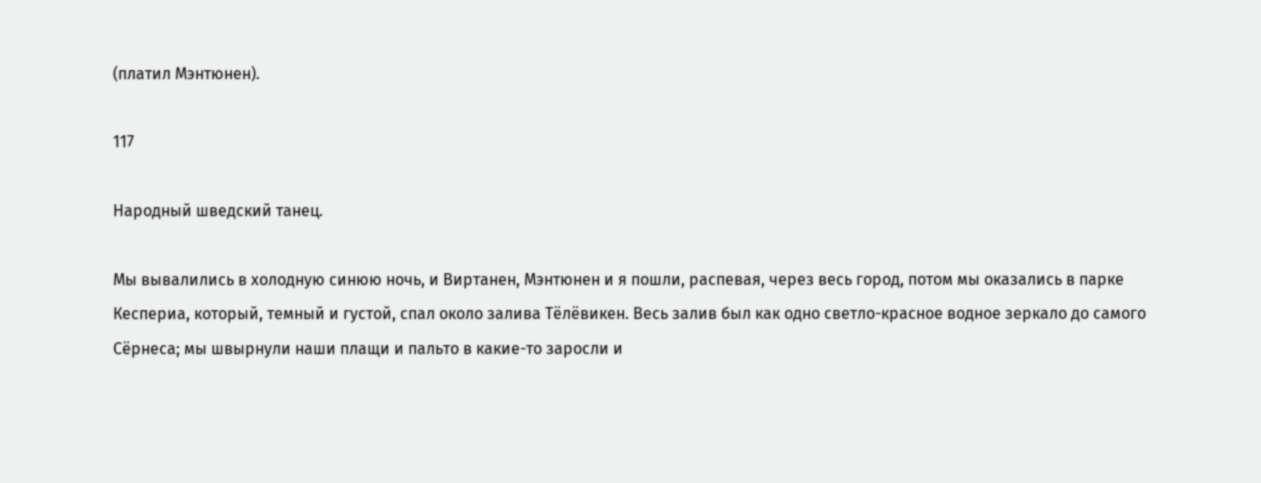(платил Мэнтюнен).

117

Народный шведский танец.

Мы вывалились в холодную синюю ночь, и Виртанен, Мэнтюнен и я пошли, распевая, через весь город, потом мы оказались в парке Кеспериа, который, темный и густой, спал около залива Тёлёвикен. Весь залив был как одно светло-красное водное зеркало до самого Сёрнеса; мы швырнули наши плащи и пальто в какие-то заросли и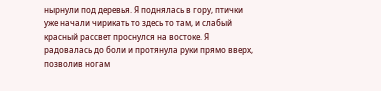нырнули под деревья. Я поднялась в гору, птички уже начали чирикать то здесь то там, и слабый красный рассвет проснулся на востоке. Я радовалась до боли и протянула руки прямо вверх, позволив ногам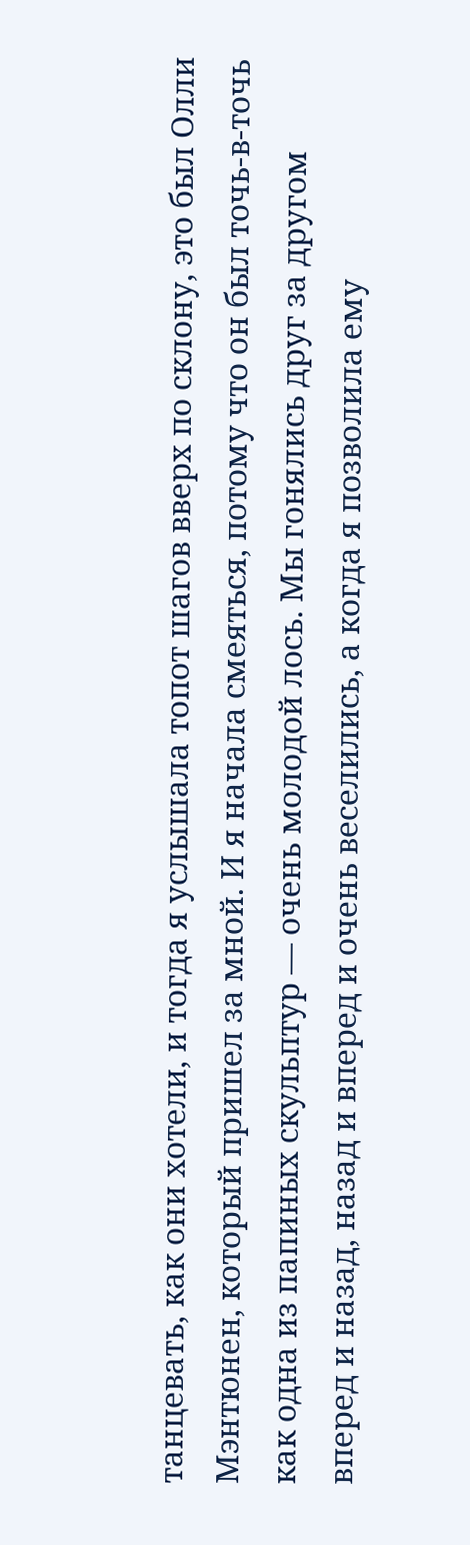танцевать, как они хотели, и тогда я услышала топот шагов вверх по склону, это был Олли Мэнтюнен, который пришел за мной. И я начала смеяться, потому что он был точь-в-точь как одна из папиных скульптур — очень молодой лось. Мы гонялись друг за другом вперед и назад, назад и вперед и очень веселились, а когда я позволила ему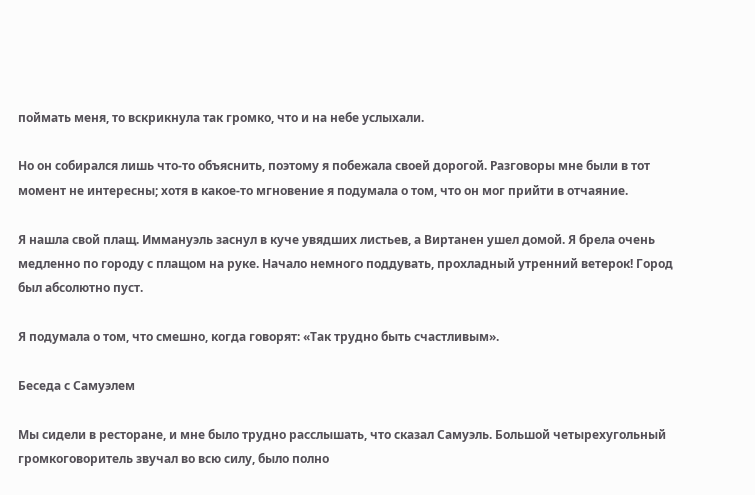поймать меня, то вскрикнула так громко, что и на небе услыхали.

Но он собирался лишь что-то объяснить, поэтому я побежала своей дорогой. Разговоры мне были в тот момент не интересны; хотя в какое-то мгновение я подумала о том, что он мог прийти в отчаяние.

Я нашла свой плащ. Иммануэль заснул в куче увядших листьев, а Виртанен ушел домой. Я брела очень медленно по городу с плащом на руке. Начало немного поддувать, прохладный утренний ветерок! Город был абсолютно пуст.

Я подумала о том, что смешно, когда говорят: «Так трудно быть счастливым».

Беседа с Самуэлем

Мы сидели в ресторане, и мне было трудно расслышать, что сказал Самуэль. Большой четырехугольный громкоговоритель звучал во всю силу, было полно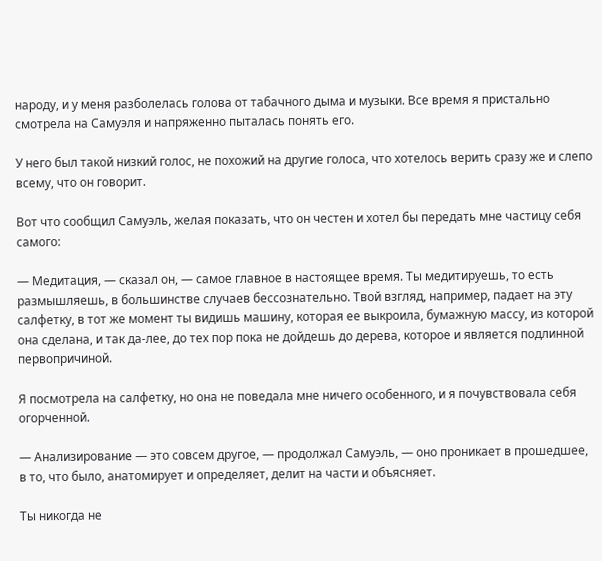народу, и у меня разболелась голова от табачного дыма и музыки. Все время я пристально смотрела на Самуэля и напряженно пыталась понять его.

У него был такой низкий голос, не похожий на другие голоса, что хотелось верить сразу же и слепо всему, что он говорит.

Вот что сообщил Самуэль, желая показать, что он честен и хотел бы передать мне частицу себя самого:

— Медитация, — сказал он, — самое главное в настоящее время. Ты медитируешь, то есть размышляешь, в большинстве случаев бессознательно. Твой взгляд, например, падает на эту салфетку, в тот же момент ты видишь машину, которая ее выкроила, бумажную массу, из которой она сделана, и так да-лее, до тех пор пока не дойдешь до дерева, которое и является подлинной первопричиной.

Я посмотрела на салфетку, но она не поведала мне ничего особенного, и я почувствовала себя огорченной.

— Анализирование — это совсем другое, — продолжал Самуэль, — оно проникает в прошедшее, в то, что было, анатомирует и определяет, делит на части и объясняет.

Ты никогда не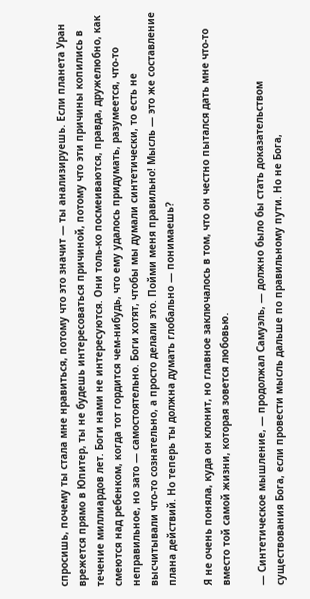спросишь, почему ты стала мне нравиться, потому что это значит — ты анализируешь. Если планета Уран врежется прямо в Юпитер, ты не будешь интересоваться причиной, потому что эти причины копились в течение миллиардов лет. Боги нами не интересуются. Они толь-ко посмеиваются, правда, дружелюбно, как смеются над ребенком, когда тот гордится чем-нибудь, что ему удалось придумать, разумеется, что-то неправильное, но зато — самостоятельно. Боги хотят, чтобы мы думали синтетически, то есть не высчитывали что-то сознательно, а просто делали это. Пойми меня правильно! Мысль — это же составление плана действий. Но теперь ты должна думать глобально — понимаешь?

Я не очень поняла, куда он клонит, но главное заключалось в том, что он честно пытался дать мне что-то вместо той самой жизни, которая зовется любовью.

— Синтетическое мышление, — продолжал Самуэль, — должно было бы стать доказательством существования Бога, если провести мысль дальше по правильному пути. Но не Бога,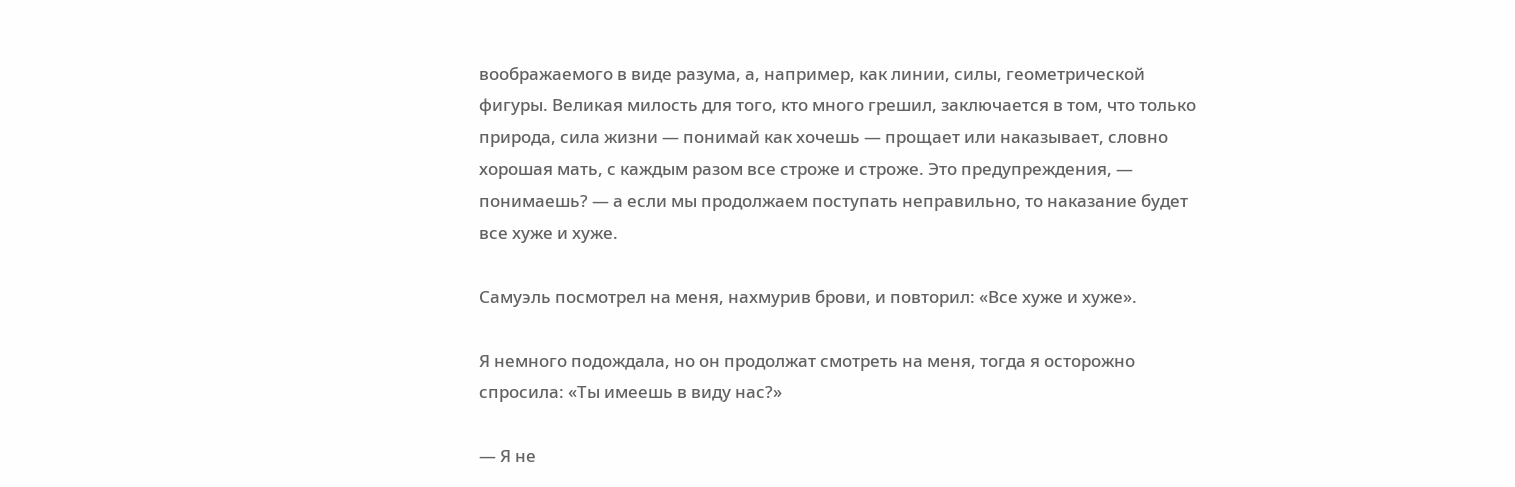воображаемого в виде разума, а, например, как линии, силы, геометрической фигуры. Великая милость для того, кто много грешил, заключается в том, что только природа, сила жизни — понимай как хочешь — прощает или наказывает, словно хорошая мать, с каждым разом все строже и строже. Это предупреждения, — понимаешь? — а если мы продолжаем поступать неправильно, то наказание будет все хуже и хуже.

Самуэль посмотрел на меня, нахмурив брови, и повторил: «Все хуже и хуже».

Я немного подождала, но он продолжат смотреть на меня, тогда я осторожно спросила: «Ты имеешь в виду нас?»

— Я не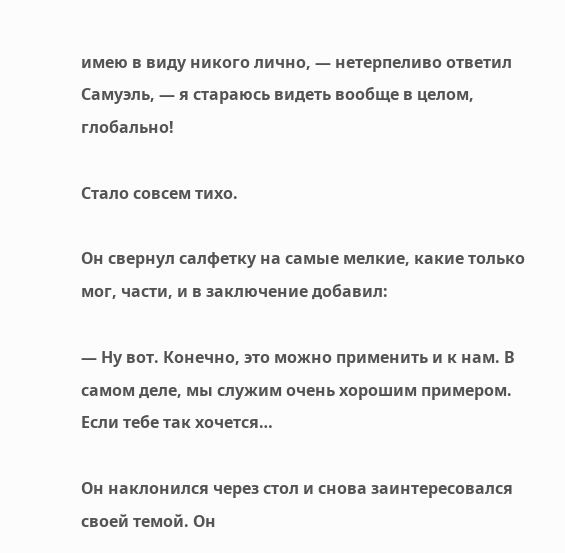имею в виду никого лично, — нетерпеливо ответил Самуэль, — я стараюсь видеть вообще в целом, глобально!

Стало совсем тихо.

Он свернул салфетку на самые мелкие, какие только мог, части, и в заключение добавил:

— Ну вот. Конечно, это можно применить и к нам. В самом деле, мы служим очень хорошим примером. Если тебе так хочется…

Он наклонился через стол и снова заинтересовался своей темой. Он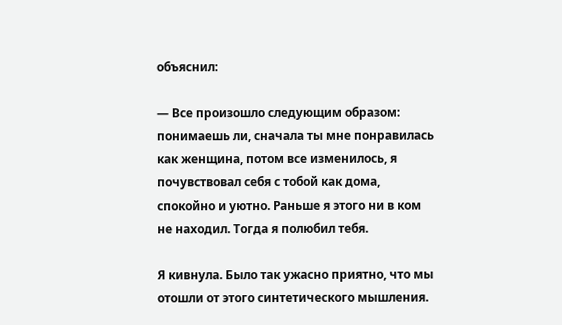объяснил:

— Все произошло следующим образом: понимаешь ли, сначала ты мне понравилась как женщина, потом все изменилось, я почувствовал себя с тобой как дома, спокойно и уютно. Раньше я этого ни в ком не находил. Тогда я полюбил тебя.

Я кивнула. Было так ужасно приятно, что мы отошли от этого синтетического мышления.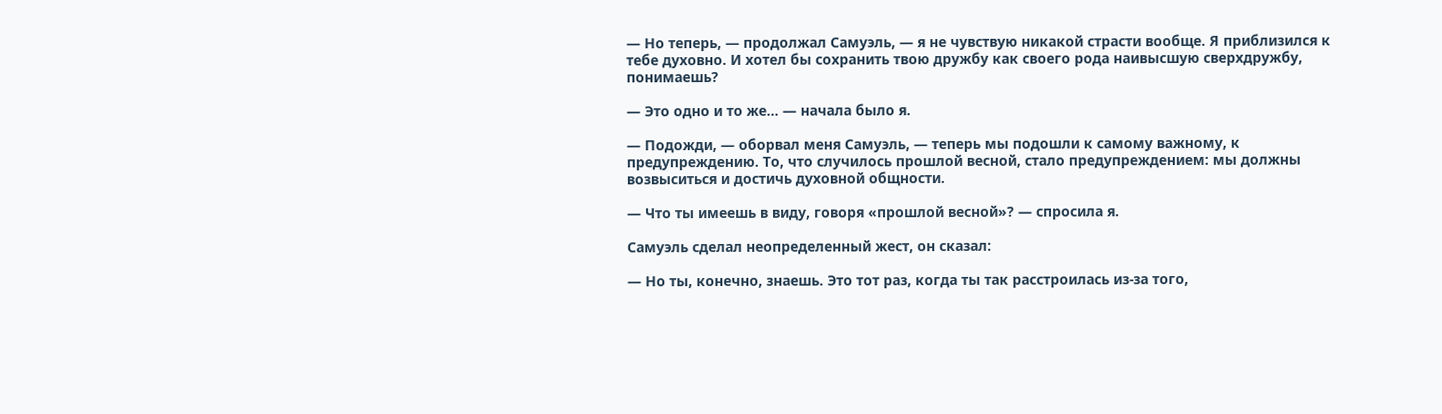— Но теперь, — продолжал Самуэль, — я не чувствую никакой страсти вообще. Я приблизился к тебе духовно. И хотел бы сохранить твою дружбу как своего рода наивысшую сверхдружбу, понимаешь?

— Это одно и то же… — начала было я.

— Подожди, — оборвал меня Самуэль, — теперь мы подошли к самому важному, к предупреждению. То, что случилось прошлой весной, стало предупреждением: мы должны возвыситься и достичь духовной общности.

— Что ты имеешь в виду, говоря «прошлой весной»? — спросила я.

Самуэль сделал неопределенный жест, он сказал:

— Но ты, конечно, знаешь. Это тот раз, когда ты так расстроилась из-за того,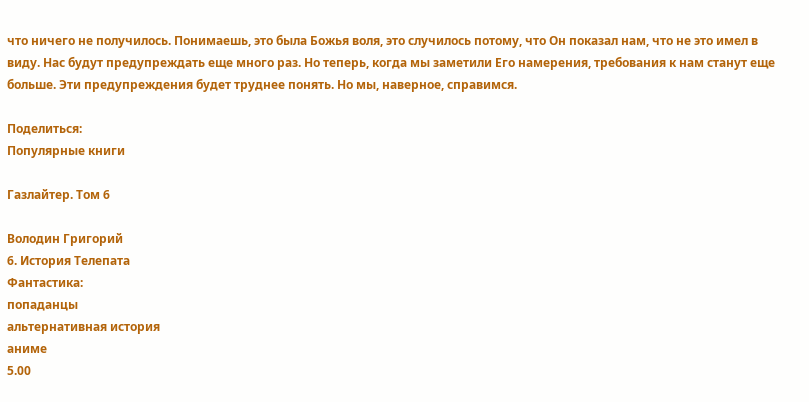что ничего не получилось. Понимаешь, это была Божья воля, это случилось потому, что Он показал нам, что не это имел в виду. Нас будут предупреждать еще много раз. Но теперь, когда мы заметили Его намерения, требования к нам станут еще больше. Эти предупреждения будет труднее понять. Но мы, наверное, справимся.

Поделиться:
Популярные книги

Газлайтер. Том 6

Володин Григорий
6. История Телепата
Фантастика:
попаданцы
альтернативная история
аниме
5.00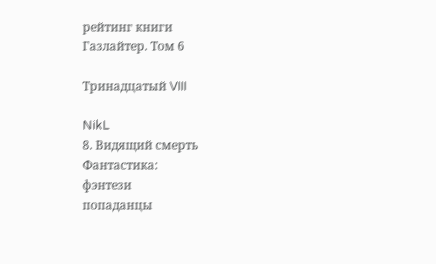рейтинг книги
Газлайтер. Том 6

Тринадцатый VIII

NikL
8. Видящий смерть
Фантастика:
фэнтези
попаданцы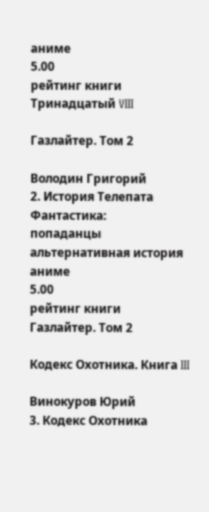аниме
5.00
рейтинг книги
Тринадцатый VIII

Газлайтер. Том 2

Володин Григорий
2. История Телепата
Фантастика:
попаданцы
альтернативная история
аниме
5.00
рейтинг книги
Газлайтер. Том 2

Кодекс Охотника. Книга III

Винокуров Юрий
3. Кодекс Охотника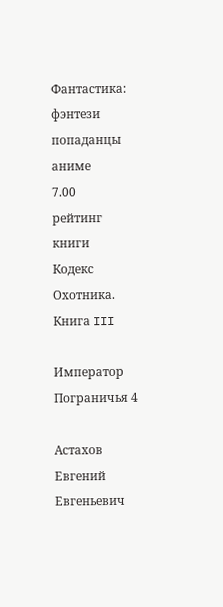Фантастика:
фэнтези
попаданцы
аниме
7.00
рейтинг книги
Кодекс Охотника. Книга III

Император Пограничья 4

Астахов Евгений Евгеньевич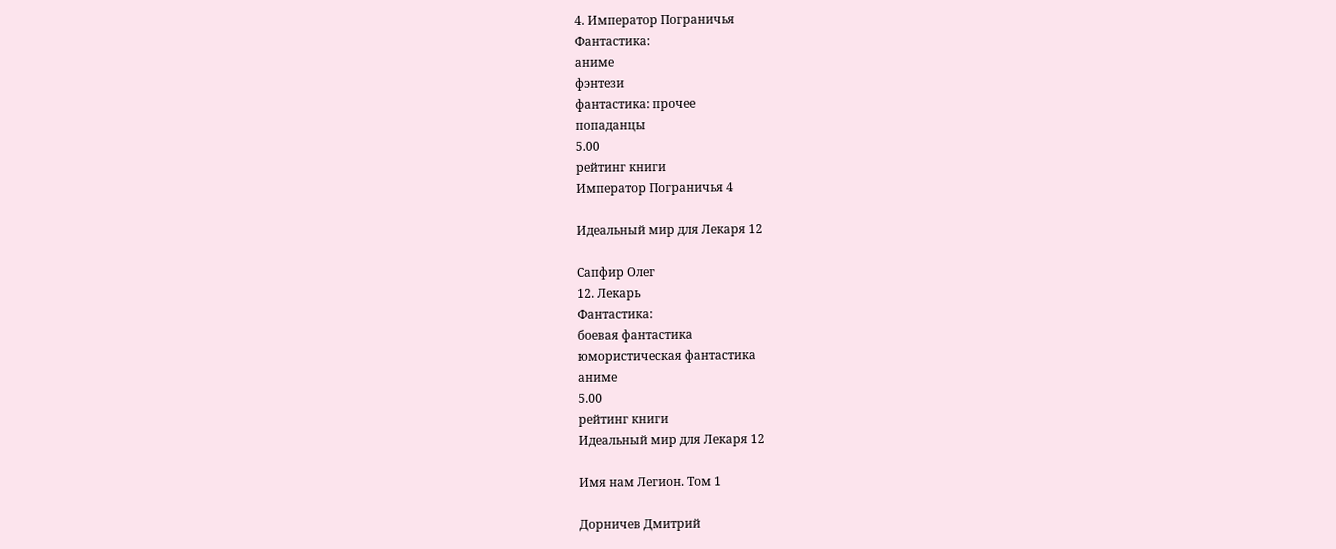4. Император Пограничья
Фантастика:
аниме
фэнтези
фантастика: прочее
попаданцы
5.00
рейтинг книги
Император Пограничья 4

Идеальный мир для Лекаря 12

Сапфир Олег
12. Лекарь
Фантастика:
боевая фантастика
юмористическая фантастика
аниме
5.00
рейтинг книги
Идеальный мир для Лекаря 12

Имя нам Легион. Том 1

Дорничев Дмитрий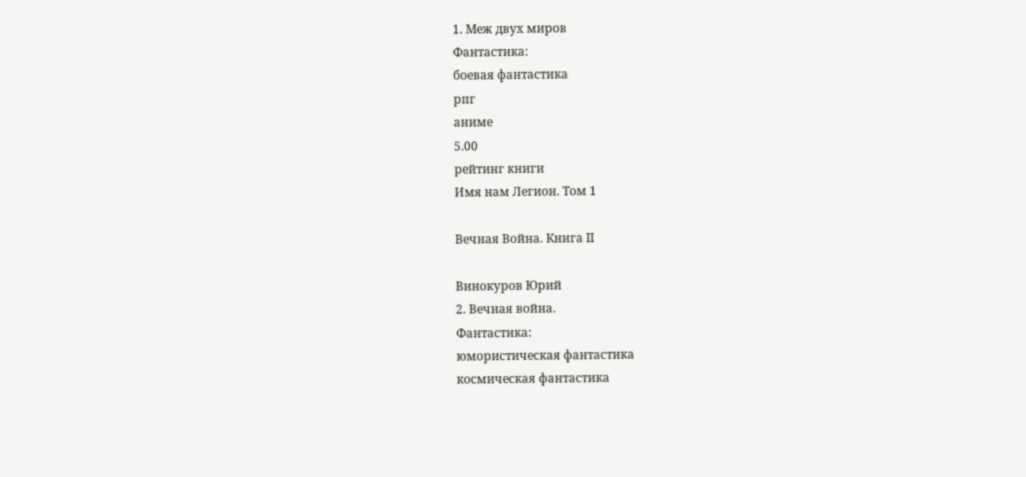1. Меж двух миров
Фантастика:
боевая фантастика
рпг
аниме
5.00
рейтинг книги
Имя нам Легион. Том 1

Вечная Война. Книга II

Винокуров Юрий
2. Вечная война.
Фантастика:
юмористическая фантастика
космическая фантастика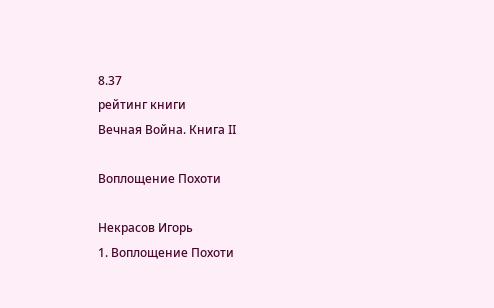8.37
рейтинг книги
Вечная Война. Книга II

Воплощение Похоти

Некрасов Игорь
1. Воплощение Похоти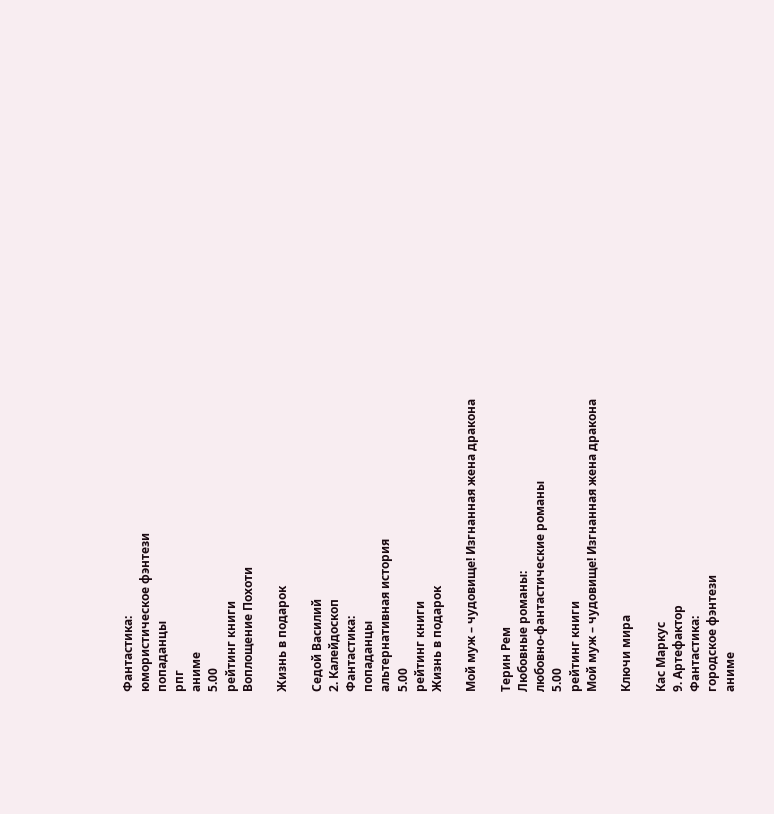Фантастика:
юмористическое фэнтези
попаданцы
рпг
аниме
5.00
рейтинг книги
Воплощение Похоти

Жизнь в подарок

Седой Василий
2. Калейдоскоп
Фантастика:
попаданцы
альтернативная история
5.00
рейтинг книги
Жизнь в подарок

Мой муж – чудовище! Изгнанная жена дракона

Терин Рем
Любовные романы:
любовно-фантастические романы
5.00
рейтинг книги
Мой муж – чудовище! Изгнанная жена дракона

Ключи мира

Кас Маркус
9. Артефактор
Фантастика:
городское фэнтези
аниме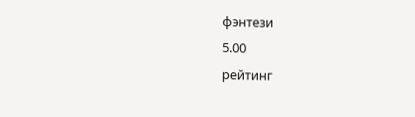фэнтези
5.00
рейтинг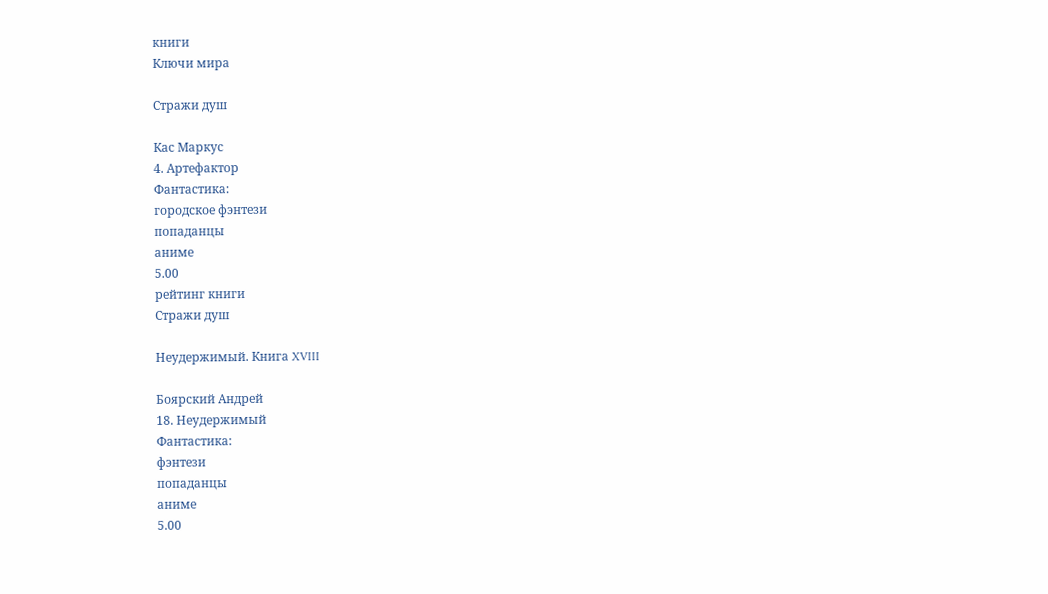книги
Ключи мира

Стражи душ

Кас Маркус
4. Артефактор
Фантастика:
городское фэнтези
попаданцы
аниме
5.00
рейтинг книги
Стражи душ

Неудержимый. Книга XVIII

Боярский Андрей
18. Неудержимый
Фантастика:
фэнтези
попаданцы
аниме
5.00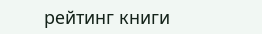рейтинг книги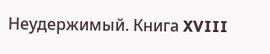Неудержимый. Книга XVIII